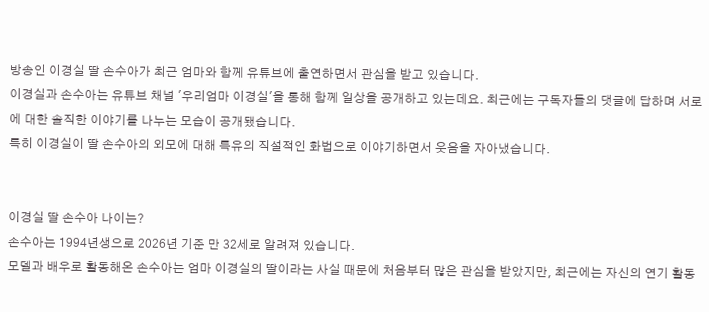방송인 이경실 딸 손수아가 최근 엄마와 함께 유튜브에 출연하면서 관심을 받고 있습니다.
이경실과 손수아는 유튜브 채널 '우리엄마 이경실'을 통해 함께 일상을 공개하고 있는데요. 최근에는 구독자들의 댓글에 답하며 서로에 대한 솔직한 이야기를 나누는 모습이 공개됐습니다.
특히 이경실이 딸 손수아의 외모에 대해 특유의 직설적인 화법으로 이야기하면서 웃음을 자아냈습니다.


이경실 딸 손수아 나이는?
손수아는 1994년생으로 2026년 기준 만 32세로 알려져 있습니다.
모델과 배우로 활동해온 손수아는 엄마 이경실의 딸이라는 사실 때문에 처음부터 많은 관심을 받았지만, 최근에는 자신의 연기 활동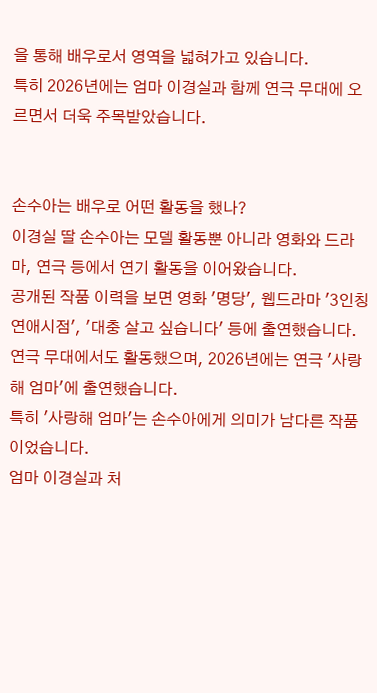을 통해 배우로서 영역을 넓혀가고 있습니다.
특히 2026년에는 엄마 이경실과 함께 연극 무대에 오르면서 더욱 주목받았습니다.


손수아는 배우로 어떤 활동을 했나?
이경실 딸 손수아는 모델 활동뿐 아니라 영화와 드라마, 연극 등에서 연기 활동을 이어왔습니다.
공개된 작품 이력을 보면 영화 '명당', 웹드라마 '3인칭 연애시점', '대충 살고 싶습니다' 등에 출연했습니다. 연극 무대에서도 활동했으며, 2026년에는 연극 '사랑해 엄마'에 출연했습니다.
특히 '사랑해 엄마'는 손수아에게 의미가 남다른 작품이었습니다.
엄마 이경실과 처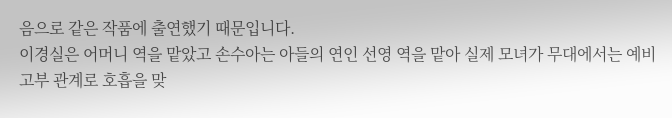음으로 같은 작품에 출연했기 때문입니다.
이경실은 어머니 역을 맡았고 손수아는 아들의 연인 선영 역을 맡아 실제 모녀가 무대에서는 예비 고부 관계로 호흡을 맞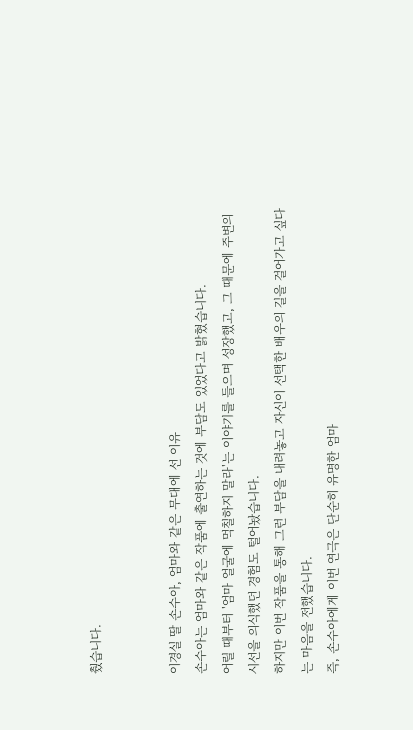췄습니다.


이경실 딸 손수아, 엄마와 같은 무대에 선 이유
손수아는 엄마와 같은 작품에 출연하는 것에 부담도 있었다고 밝혔습니다.
어릴 때부터 '엄마 얼굴에 먹칠하지 말라'는 이야기를 들으며 성장했고, 그 때문에 주변의 시선을 의식했던 경험도 털어놨습니다.
하지만 이번 작품을 통해 그런 부담을 내려놓고 자신이 선택한 배우의 길을 걸어가고 싶다는 마음을 전했습니다.
즉, 손수아에게 이번 연극은 단순히 유명한 엄마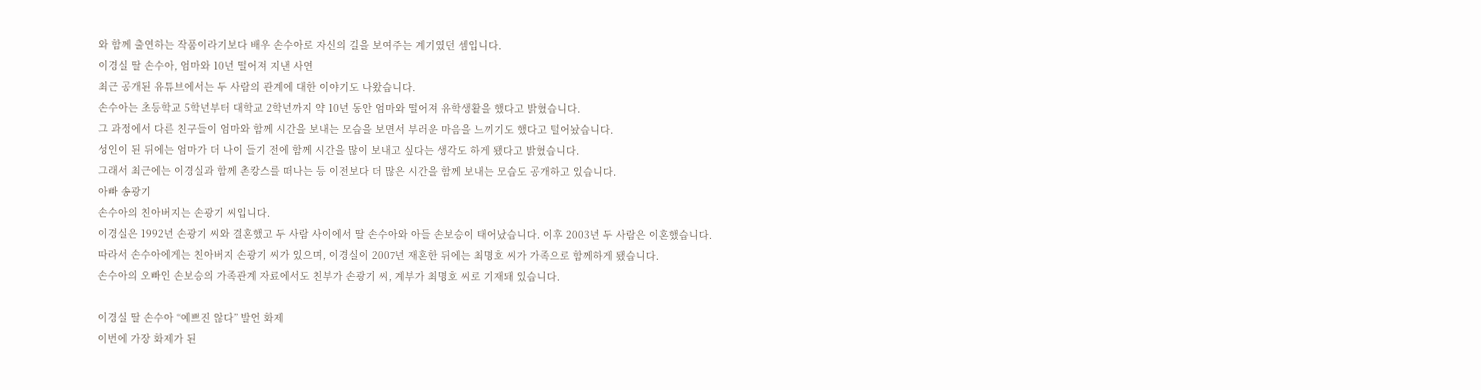와 함께 출연하는 작품이라기보다 배우 손수아로 자신의 길을 보여주는 계기였던 셈입니다.
이경실 딸 손수아, 엄마와 10년 떨어져 지낸 사연
최근 공개된 유튜브에서는 두 사람의 관계에 대한 이야기도 나왔습니다.
손수아는 초등학교 5학년부터 대학교 2학년까지 약 10년 동안 엄마와 떨어져 유학생활을 했다고 밝혔습니다.
그 과정에서 다른 친구들이 엄마와 함께 시간을 보내는 모습을 보면서 부러운 마음을 느끼기도 했다고 털어놨습니다.
성인이 된 뒤에는 엄마가 더 나이 들기 전에 함께 시간을 많이 보내고 싶다는 생각도 하게 됐다고 밝혔습니다.
그래서 최근에는 이경실과 함께 촌캉스를 떠나는 등 이전보다 더 많은 시간을 함께 보내는 모습도 공개하고 있습니다.
아빠 송광기
손수아의 친아버지는 손광기 씨입니다.
이경실은 1992년 손광기 씨와 결혼했고 두 사람 사이에서 딸 손수아와 아들 손보승이 태어났습니다. 이후 2003년 두 사람은 이혼했습니다.
따라서 손수아에게는 친아버지 손광기 씨가 있으며, 이경실이 2007년 재혼한 뒤에는 최명호 씨가 가족으로 함께하게 됐습니다.
손수아의 오빠인 손보승의 가족관계 자료에서도 친부가 손광기 씨, 계부가 최명호 씨로 기재돼 있습니다.

이경실 딸 손수아 “예쁘진 않다” 발언 화제
이번에 가장 화제가 된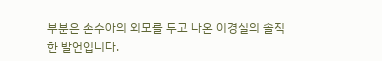부분은 손수아의 외모를 두고 나온 이경실의 솔직한 발언입니다.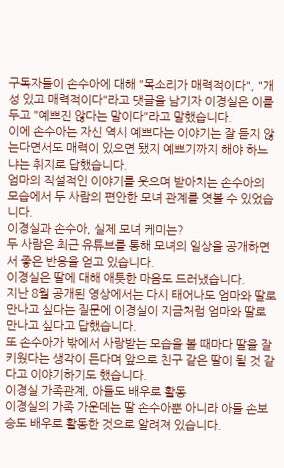구독자들이 손수아에 대해 "목소리가 매력적이다", "개성 있고 매력적이다"라고 댓글을 남기자 이경실은 이를 두고 "예쁘진 않다는 말이다"라고 말했습니다.
이에 손수아는 자신 역시 예쁘다는 이야기는 잘 듣지 않는다면서도 매력이 있으면 됐지 예쁘기까지 해야 하느냐는 취지로 답했습니다.
엄마의 직설적인 이야기를 웃으며 받아치는 손수아의 모습에서 두 사람의 편안한 모녀 관계를 엿볼 수 있었습니다.
이경실과 손수아, 실제 모녀 케미는?
두 사람은 최근 유튜브를 통해 모녀의 일상을 공개하면서 좋은 반응을 얻고 있습니다.
이경실은 딸에 대해 애틋한 마음도 드러냈습니다.
지난 8월 공개된 영상에서는 다시 태어나도 엄마와 딸로 만나고 싶다는 질문에 이경실이 지금처럼 엄마와 딸로 만나고 싶다고 답했습니다.
또 손수아가 밖에서 사랑받는 모습을 볼 때마다 딸을 잘 키웠다는 생각이 든다며 앞으로 친구 같은 딸이 될 것 같다고 이야기하기도 했습니다.
이경실 가족관계, 아들도 배우로 활동
이경실의 가족 가운데는 딸 손수아뿐 아니라 아들 손보승도 배우로 활동한 것으로 알려져 있습니다.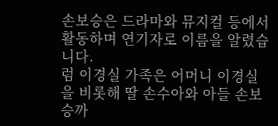손보승은 드라마와 뮤지컬 등에서 활동하며 연기자로 이름을 알렸습니다.
럼 이경실 가족은 어머니 이경실을 비롯해 딸 손수아와 아들 손보승까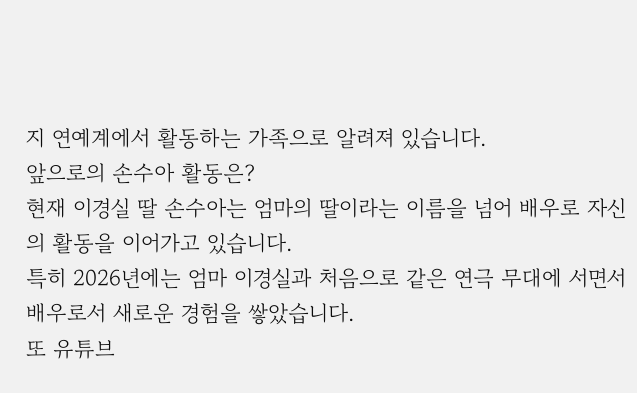지 연예계에서 활동하는 가족으로 알려져 있습니다.
앞으로의 손수아 활동은?
현재 이경실 딸 손수아는 엄마의 딸이라는 이름을 넘어 배우로 자신의 활동을 이어가고 있습니다.
특히 2026년에는 엄마 이경실과 처음으로 같은 연극 무대에 서면서 배우로서 새로운 경험을 쌓았습니다.
또 유튜브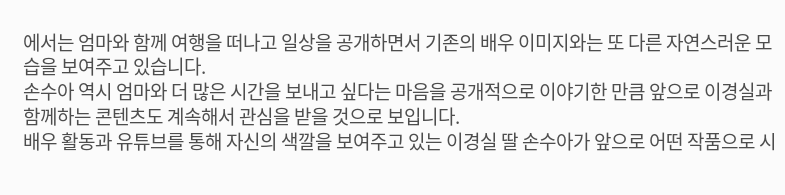에서는 엄마와 함께 여행을 떠나고 일상을 공개하면서 기존의 배우 이미지와는 또 다른 자연스러운 모습을 보여주고 있습니다.
손수아 역시 엄마와 더 많은 시간을 보내고 싶다는 마음을 공개적으로 이야기한 만큼 앞으로 이경실과 함께하는 콘텐츠도 계속해서 관심을 받을 것으로 보입니다.
배우 활동과 유튜브를 통해 자신의 색깔을 보여주고 있는 이경실 딸 손수아가 앞으로 어떤 작품으로 시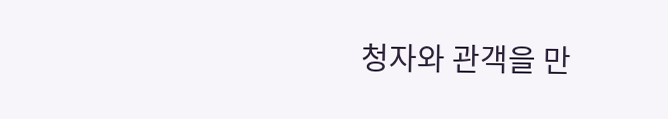청자와 관객을 만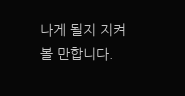나게 될지 지켜볼 만합니다.